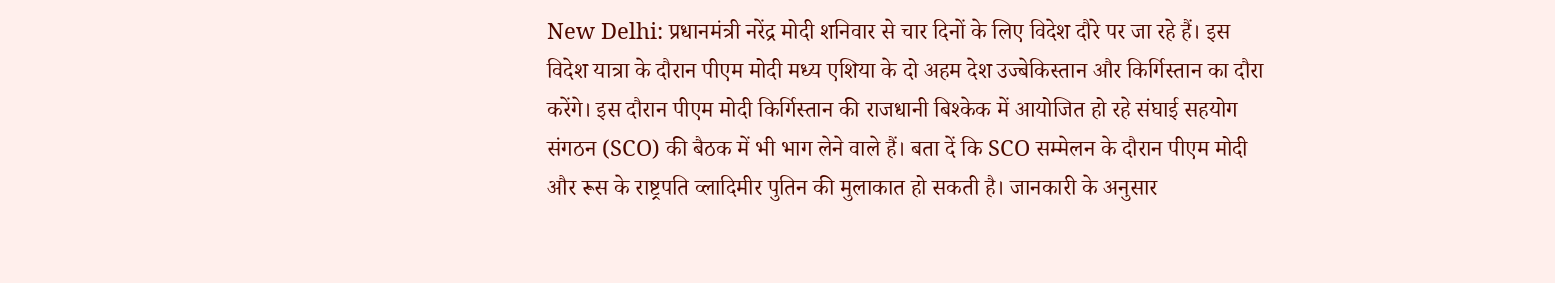New Delhi: प्रधानमंत्री नरेंद्र मोदी शनिवार से चार दिनों के लिए विदेश दौरे पर जा रहे हैं। इस विदेश यात्रा के दौरान पीएम मोदी मध्य एशिया के दो अहम देश उज्बेकिस्तान और किर्गिस्तान का दौरा करेंगे। इस दौरान पीएम मोदी किर्गिस्तान की राजधानी बिश्केक में आयोजित हो रहे संघाई सहयोग संगठन (SCO) की बैठक में भी भाग लेने वाले हैं। बता दें कि SCO सम्मेलन के दौरान पीएम मोदी और रूस के राष्ट्रपति व्लादिमीर पुतिन की मुलाकात हो सकती है। जानकारी के अनुसार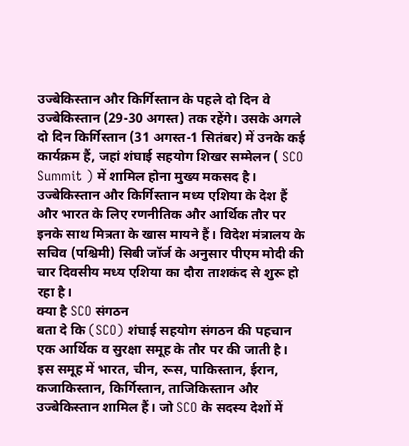उज्बेकिस्तान और किर्गिस्तान के पहले दो दिन वे उज्बेकिस्तान (29-30 अगस्त) तक रहेंगे। उसके अगले दो दिन किर्गिस्तान (31 अगस्त-1 सितंबर) में उनके कई कार्यक्रम हैं, जहां शंघाई सहयोग शिखर सम्मेलन ( SCO Summit ) में शामिल होना मुख्य मकसद है।
उज्बेकिस्तान और किर्गिस्तान मध्य एशिया के देश हैं और भारत के लिए रणनीतिक और आर्थिक तौर पर इनके साथ मित्रता के खास मायने हैं। विदेश मंत्रालय के सचिव (पश्चिमी) सिबी जॉर्ज के अनुसार पीएम मोदी की चार दिवसीय मध्य एशिया का दौरा ताशकंद से शुरू हो रहा है।
क्या है SCO संगठन
बता दे कि (SCO) शंघाई सहयोग संगठन की पहचान एक आर्थिक व सुरक्षा समूह के तौर पर की जाती है। इस समूह में भारत, चीन, रूस, पाकिस्तान, ईरान, कजाकिस्तान, किर्गिस्तान, ताजिकिस्तान और उज्बेकिस्तान शामिल हैं। जो SCO के सदस्य देशों में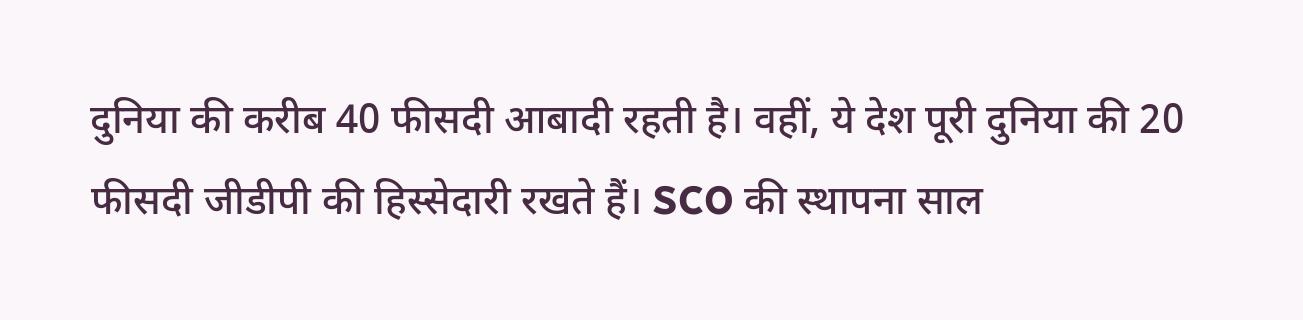दुनिया की करीब 40 फीसदी आबादी रहती है। वहीं, ये देश पूरी दुनिया की 20 फीसदी जीडीपी की हिस्सेदारी रखते हैं। SCO की स्थापना साल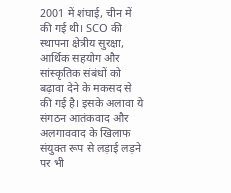2001 में शंघाई, चीन में की गई थी। SCO की स्थापना क्षेत्रीय सुरक्षा, आर्थिक सहयोग और सांस्कृतिक संबंधों को बढ़ावा देने के मकसद से की गई है। इसके अलावा ये संगठन आतंकवाद और अलगाववाद के खिलाफ संयुक्त रूप से लड़ाई लड़ने पर भी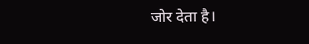जोर देता है।